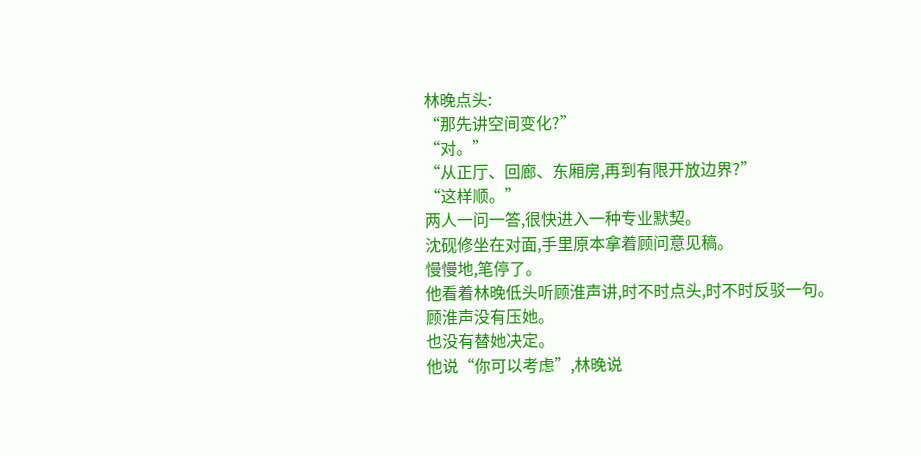林晚点头:
“那先讲空间变化?”
“对。”
“从正厅、回廊、东厢房,再到有限开放边界?”
“这样顺。”
两人一问一答,很快进入一种专业默契。
沈砚修坐在对面,手里原本拿着顾问意见稿。
慢慢地,笔停了。
他看着林晚低头听顾淮声讲,时不时点头,时不时反驳一句。
顾淮声没有压她。
也没有替她决定。
他说“你可以考虑”,林晚说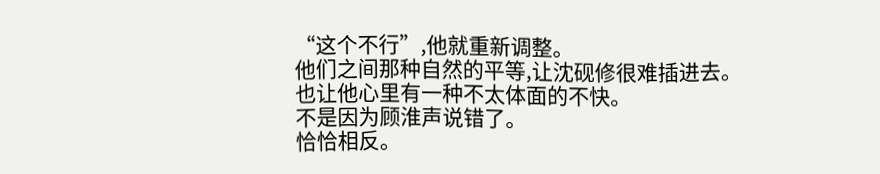“这个不行”,他就重新调整。
他们之间那种自然的平等,让沈砚修很难插进去。
也让他心里有一种不太体面的不快。
不是因为顾淮声说错了。
恰恰相反。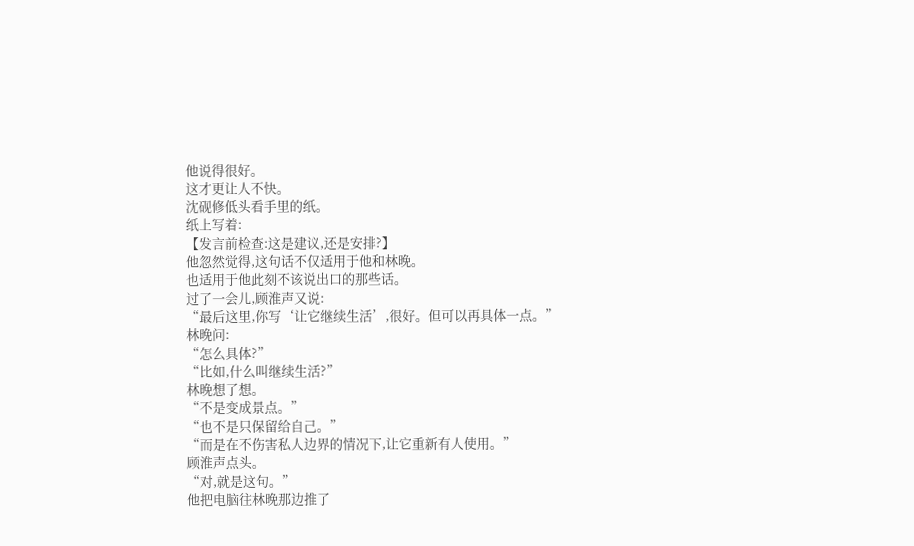他说得很好。
这才更让人不快。
沈砚修低头看手里的纸。
纸上写着:
【发言前检查:这是建议,还是安排?】
他忽然觉得,这句话不仅适用于他和林晚。
也适用于他此刻不该说出口的那些话。
过了一会儿,顾淮声又说:
“最后这里,你写‘让它继续生活’,很好。但可以再具体一点。”
林晚问:
“怎么具体?”
“比如,什么叫继续生活?”
林晚想了想。
“不是变成景点。”
“也不是只保留给自己。”
“而是在不伤害私人边界的情况下,让它重新有人使用。”
顾淮声点头。
“对,就是这句。”
他把电脑往林晚那边推了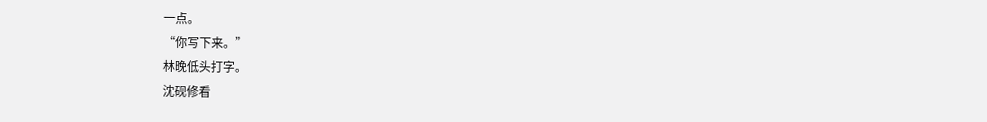一点。
“你写下来。”
林晚低头打字。
沈砚修看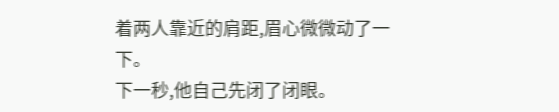着两人靠近的肩距,眉心微微动了一下。
下一秒,他自己先闭了闭眼。